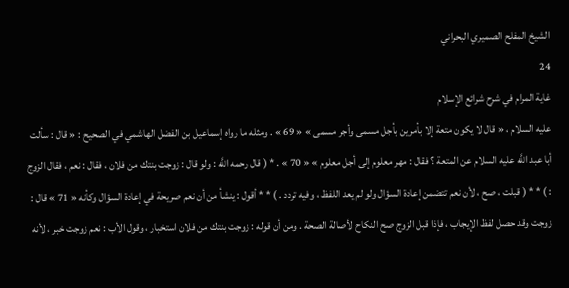الشيخ المفلح الصميري البحراني
24
غاية المرام في شرح شرائع الإسلام
عليه السلام ، « قال لا يكون متعة إلا بأمرين بأجل مسمى وأجر مسمى » « 69 » . ومثله ما رواه إسماعيل بن الفضل الهاشمي في الصحيح : « قال : سألت أبا عبد اللَّه عليه السلام عن المتعة ؟ فقال : مهر معلوم إلى أجل معلوم » « 70 » . * ( قال رحمه اللَّه : ولو قال : زوجت بنتك من فلان ، فقال : نعم ، فقال الزوج : ) * * ( قبلت ، صح ، لأن نعم تتضمن إعادة السؤال ولو لم يعد اللفظ ، وفيه تردد . ) * * أقول : ينشأ من أن نعم صريحة في إعادة السؤال وكأنه « 71 » قال : زوجت وقد حصل لفظ الإيجاب ، فإذا قبل الزوج صح النكاح لأصالة الصحة . ومن أن قوله : زوجت بنتك من فلان استخبار ، وقول الأب : نعم زوجت خبر ، لأنه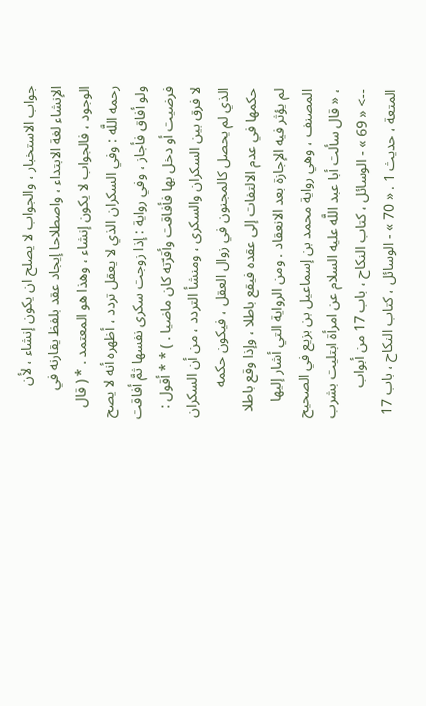جواب الاستخبار ، والجواب لا يصلح ان يكون إنشاء ، لأن الإنشاء لغة الابتداء ، واصطلاحا إيجاد عقد بلفظ يقارنه في الوجود ، فالجواب لا يكون إنشاء ، وهذا هو المعتمد . * ( قال رحمه اللَّه : وفي السكران الذي لا يعقل تردد ، أظهره أنه لا يصح ولو أفاق فأجاز ، وفي رواية : إذا زوجت سكرى نفسها ثمَّ أفاقت فرضيت أو دخل بها فأفاقت وأقرّته كان ماضيا . ) * * أقول : لا فرق بين السكران والسكرى ، ومنشأ التردد ، من أن السكران الذي لم يحصل كالمجنون في زوال العقل ، فيكون حكمه حكمها في عدم الالتفات إلى عقده فيقع باطلا ، وإذا وقع باطلا لم يؤثر فيه الإجازة بعد الانعقاد . ومن الرواية التي أشار إليها المصنف ، وهي رواية محمد بن إسماعيل بن بزيع في الصحيح ، « قال سألت أبا عبد اللَّه عليه السلام عن امرأة ابتليت بشرب
--> « 69 » - الوسائل ، كتاب النكاح ، باب 17 من أبواب المتعة ، حديث 1 . « 70 » - الوسائل ، كتاب النكاح ، باب 17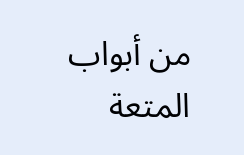من أبواب المتعة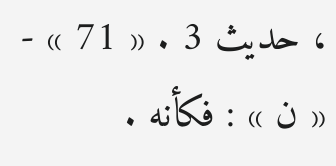، حديث 3 . « 71 » - « ن » : فكأنه .